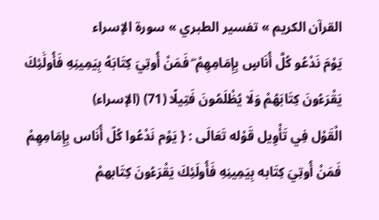القرآن الكريم » تفسير الطبري » سورة الإسراء
يَوْمَ نَدْعُو كُلَّ أُنَاسٍ بِإِمَامِهِمْ ۖ فَمَنْ أُوتِيَ كِتَابَهُ بِيَمِينِهِ فَأُولَٰئِكَ يَقْرَءُونَ كِتَابَهُمْ وَلَا يُظْلَمُونَ فَتِيلًا (71) (الإسراء)
الْقَوْل فِي تَأْوِيل قَوْله تَعَالَى : { يَوْم نَدْعُوا كُلّ أُنَاس بِإِمَامِهِمْ فَمَنْ أُوتِيَ كِتَابه بِيَمِينِهِ فَأُولَئِكَ يَقْرَءُونَ كِتَابهمْ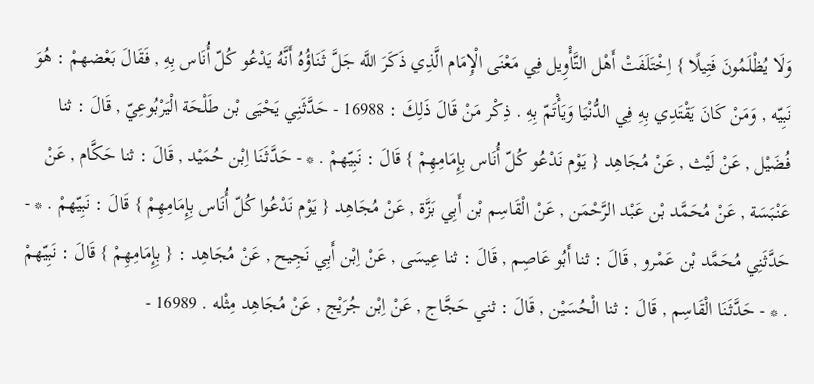وَلَا يُظْلَمُونَ فَتِيلًا } اِخْتَلَفَتْ أَهْل التَّأْوِيل فِي مَعْنَى الْإِمَام الَّذِي ذَكَرَ اللَّه جَلَّ ثَنَاؤُهُ أَنَّهُ يَدْعُو كُلّ أُنَاس بِهِ , فَقَالَ بَعْضهمْ : هُوَ نَبِيّه , وَمَنْ كَانَ يَقْتَدِي بِهِ فِي الدُّنْيَا وَيَأْتَمّ بِهِ . ذِكْر مَنْ قَالَ ذَلِكَ : 16988 - حَدَّثَنِي يَحْيَى بْن طَلْحَة الْيَرْبُوعِيّ , قَالَ : ثنا فُضَيْل , عَنْ لَيْث , عَنْ مُجَاهِد { يَوْم نَدْعُو كُلّ أُنَاس بِإِمَامِهِمْ } قَالَ : نَبِيّهمْ . * - حَدَّثَنَا اِبْن حُمَيْد , قَالَ : ثنا حَكَّام , عَنْ عَنْبَسَة , عَنْ مُحَمَّد بْن عَبْد الرَّحْمَن , عَنْ الْقَاسِم بْن أَبِي بَزَّة , عَنْ مُجَاهِد { يَوْم نَدْعُوا كُلّ أُنَاس بِإِمَامِهِمْ } قَالَ : نَبِيّهمْ . * - حَدَّثَنِي مُحَمَّد بْن عَمْرو , قَالَ : ثنا أَبُو عَاصِم , قَالَ : ثنا عِيسَى , عَنْ اِبْن أَبِي نَجِيح , عَنْ مُجَاهِد : { بِإِمَامِهِمْ } قَالَ : نَبِيّهمْ . * - حَدَّثَنَا الْقَاسِم , قَالَ : ثنا الْحُسَيْن , قَالَ : ثني حَجَّاج , عَنْ اِبْن جُرَيْج , عَنْ مُجَاهِد مِثْله . 16989 -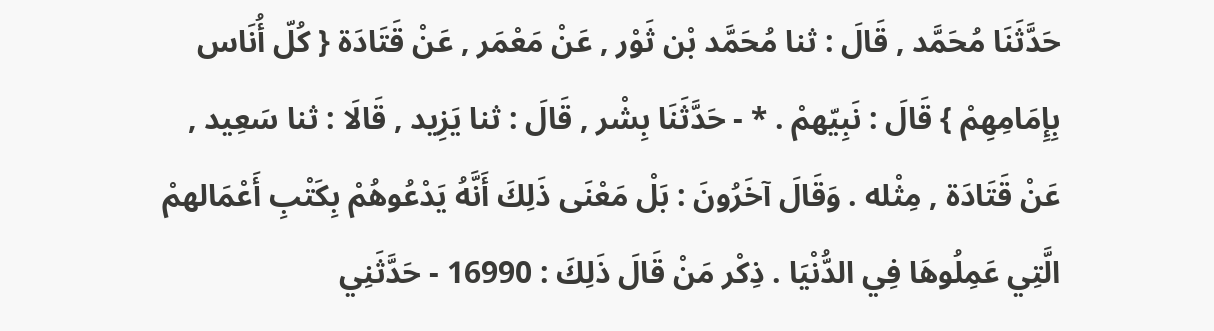حَدَّثَنَا مُحَمَّد , قَالَ : ثنا مُحَمَّد بْن ثَوْر , عَنْ مَعْمَر , عَنْ قَتَادَة { كُلّ أُنَاس بِإِمَامِهِمْ } قَالَ : نَبِيّهمْ . * - حَدَّثَنَا بِشْر , قَالَ : ثنا يَزِيد , قَالَا : ثنا سَعِيد , عَنْ قَتَادَة , مِثْله . وَقَالَ آخَرُونَ : بَلْ مَعْنَى ذَلِكَ أَنَّهُ يَدْعُوهُمْ بِكَتْبِ أَعْمَالهمْ الَّتِي عَمِلُوهَا فِي الدُّنْيَا . ذِكْر مَنْ قَالَ ذَلِكَ : 16990 - حَدَّثَنِي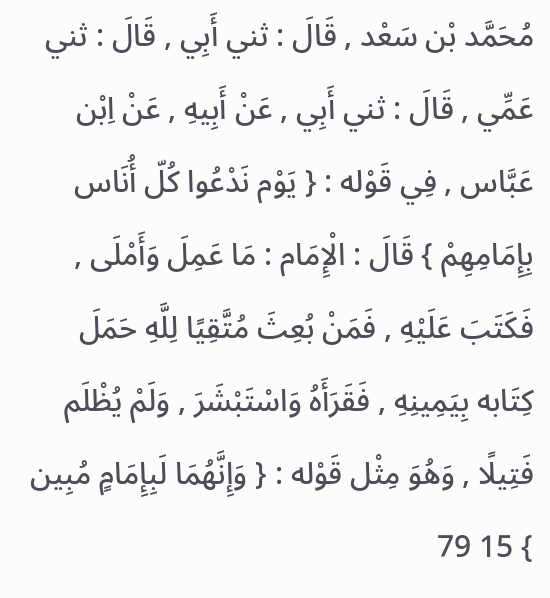مُحَمَّد بْن سَعْد , قَالَ : ثني أَبِي , قَالَ : ثني عَمِّي , قَالَ : ثني أَبِي , عَنْ أَبِيهِ , عَنْ اِبْن عَبَّاس , فِي قَوْله : { يَوْم نَدْعُوا كُلّ أُنَاس بِإِمَامِهِمْ } قَالَ : الْإِمَام : مَا عَمِلَ وَأَمْلَى , فَكَتَبَ عَلَيْهِ , فَمَنْ بُعِثَ مُتَّقِيًا لِلَّهِ حَمَلَ كِتَابه بِيَمِينِهِ , فَقَرَأَهُ وَاسْتَبْشَرَ , وَلَمْ يُظْلَم فَتِيلًا , وَهُوَ مِثْل قَوْله : { وَإِنَّهُمَا لَبِإِمَامٍ مُبِين } 15 79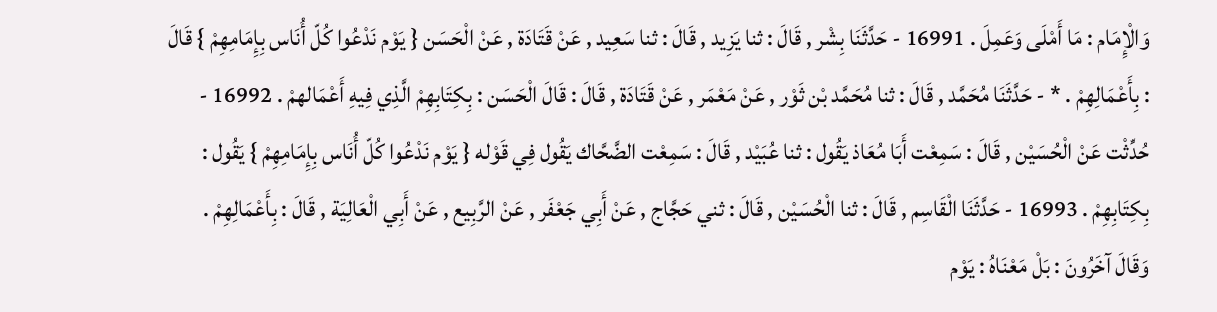وَالْإِمَام : مَا أَمْلَى وَعَمِلَ . 16991 - حَدَّثَنَا بِشْر , قَالَ : ثنا يَزِيد , قَالَ : ثنا سَعِيد , عَنْ قَتَادَة , عَنْ الْحَسَن { يَوْم نَدْعُوا كُلّ أُنَاس بِإِمَامِهِمْ } قَالَ : بِأَعْمَالِهِمْ . * - حَدَّثَنَا مُحَمَّد , قَالَ : ثنا مُحَمَّد بْن ثَوْر , عَنْ مَعْمَر , عَنْ قَتَادَة , قَالَ : قَالَ الْحَسَن : بِكِتَابِهِمْ الَّذِي فِيهِ أَعْمَالهمْ . 16992 - حُدِّثْت عَنْ الْحُسَيْن , قَالَ : سَمِعْت أَبَا مُعَاذ يَقُول : ثنا عُبَيْد , قَالَ : سَمِعْت الضَّحَّاك يَقُول فِي قَوْله { يَوْم نَدْعُوا كُلّ أُنَاس بِإِمَامِهِمْ } يَقُول : بِكِتَابِهِمْ . 16993 - حَدَّثَنَا الْقَاسِم , قَالَ : ثنا الْحُسَيْن , قَالَ : ثني حَجَّاج , عَنْ أَبِي جَعْفَر , عَنْ الرَّبِيع , عَنْ أَبِي الْعَالِيَة , قَالَ : بِأَعْمَالِهِمْ . وَقَالَ آخَرُونَ : بَلْ مَعْنَاهُ : يَوْم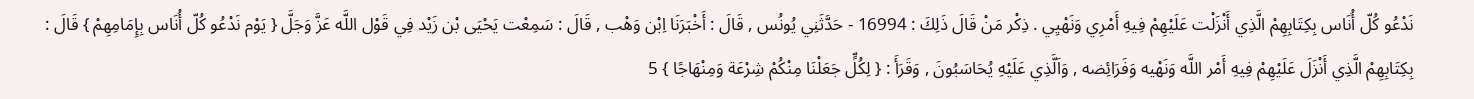نَدْعُو كُلّ أُنَاس بِكِتَابِهِمْ الَّذِي أَنْزَلْت عَلَيْهِمْ فِيهِ أَمْرِي وَنَهْيِي . ذِكْر مَنْ قَالَ ذَلِكَ : 16994 - حَدَّثَنِي يُونُس , قَالَ : أَخْبَرَنَا اِبْن وَهْب , قَالَ : سَمِعْت يَحْيَى بْن زَيْد فِي قَوْل اللَّه عَزَّ وَجَلَّ { يَوْم نَدْعُو كُلّ أُنَاس بِإِمَامِهِمْ } قَالَ : بِكِتَابِهِمْ الَّذِي أَنْزَلَ عَلَيْهِمْ فِيهِ أَمْر اللَّه وَنَهْيه وَفَرَائِضه , وَاَلَّذِي عَلَيْهِ يُحَاسَبُونَ , وَقَرَأَ : { لِكُلٍّ جَعَلْنَا مِنْكُمْ شِرْعَة وَمِنْهَاجًا } 5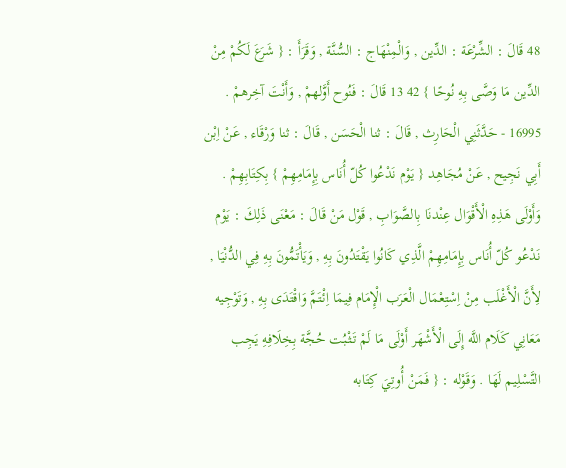48 قَالَ : الشِّرْعَة : الدِّين , وَالْمِنْهَاج : السُّنَّة , وَقَرَأَ : { شَرَعَ لَكُمْ مِنْ الدِّين مَا وَصَّى بِهِ نُوحًا } 42 13 قَالَ : فَنُوح أَوَّلهمْ , وَأَنْتَ آخِرهمْ . 16995 - حَدَّثَنِي الْحَارِث , قَالَ : ثنا الْحَسَن , قَالَ : ثنا وَرْقَاء , عَنْ اِبْن أَبِي نَجِيح , عَنْ مُجَاهِد { يَوْم نَدْعُوا كُلّ أُنَاس بِإِمَامِهِمْ } بِكِتَابِهِمْ . وَأَوْلَى هَذِهِ الْأَقْوَال عِنْدنَا بِالصَّوَابِ , قَوْل مَنْ قَالَ : مَعْنَى ذَلِكَ : يَوْم نَدْعُو كُلّ أُنَاس بِإِمَامِهِمْ الَّذِي كَانُوا يَقْتَدُونَ بِهِ , وَيَأْتَمُّونَ بِهِ فِي الدُّنْيَا , لِأَنَّ الْأَغْلَب مِنْ اِسْتِعْمَال الْعَرَب الْإِمَام فِيمَا اِئْتَمَّ وَاقْتَدَى بِهِ , وَتَوْجِيه مَعَانِي كَلَام اللَّه إِلَى الْأَشْهَر أَوْلَى مَا لَمْ تَثْبُت حُجَّة بِخِلَافِهِ يَجِب التَّسْلِيم لَهَا . وَقَوْله : { فَمَنْ أُوتِيَ كِتَابه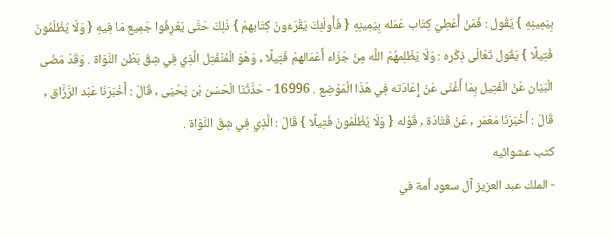بِيَمِينِهِ } يَقُول : فَمَنْ أُعْطِيَ كِتَاب عَمَله بِيَمِينِهِ { فَأُولَئِكَ يَقْرَءُونَ كِتَابهمْ } ذَلِكَ حَتَّى يَعْرِفُوا جَمِيع مَا فِيهِ { وَلَا يُظْلَمُونَ فَتِيلًا } يَقُول تَعَالَى ذِكْره : وَلَا يَظْلِمهُمْ اللَّه مِنْ جَزَاء أَعْمَالهمْ فَتِيلًا , وَهُوَ الْمُنْفَتِل الَّذِي فِي شِقّ بَطْن النَّوَاة . وَقَدْ مَضَى الْبَيَان عَنْ الْفَتِيل بِمَا أَغْنَى عَنْ إِعَادَته فِي هَذَا الْمَوْضِع . 16996 - حَدَّثَنَا الْحَسَن بْن يَحْيَى , قَالَ : أَخْبَرَنَا عَبْد الرَّزَّاق , قَالَ : أَخْبَرَنَا مَعْمَر , عَنْ قَتَادَة , قَوْله { وَلَا يُظْلَمُونَ فَتِيلًا } قَالَ : الَّذِي فِي شِقّ النَّوَاة .
كتب عشوائيه
- الملك عبد العزيز آل سعود أمة في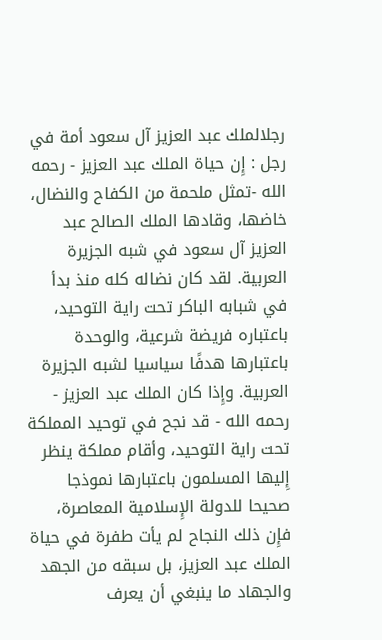رجلالملك عبد العزيز آل سعود أمة في رجل : إِن حياة الملك عبد العزيز - رحمه الله -تمثل ملحمة من الكفاح والنضال، خاضها، وقادها الملك الصالح عبد العزيز آل سعود في شبه الجزيرة العربية. لقد كان نضاله كله منذ بدأ في شبابه الباكر تحت راية التوحيد، باعتباره فريضة شرعية، والوحدة باعتبارها هدفًا سياسيا لشبه الجزيرة العربية. وإِذا كان الملك عبد العزيز - رحمه الله - قد نجح في توحيد المملكة تحت راية التوحيد، وأقام مملكة ينظر إِليها المسلمون باعتبارها نموذجا صحيحا للدولة الإِسلامية المعاصرة، فإِن ذلك النجاح لم يأت طفرة في حياة الملك عبد العزيز، بل سبقه من الجهد والجهاد ما ينبغي أن يعرف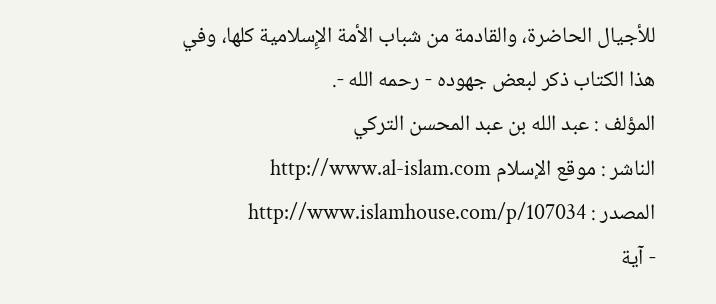للأجيال الحاضرة، والقادمة من شباب الأمة الإِسلامية كلها، وفي هذا الكتاب ذكر لبعض جهوده - رحمه الله -.
المؤلف : عبد الله بن عبد المحسن التركي
الناشر : موقع الإسلام http://www.al-islam.com
المصدر : http://www.islamhouse.com/p/107034
- آية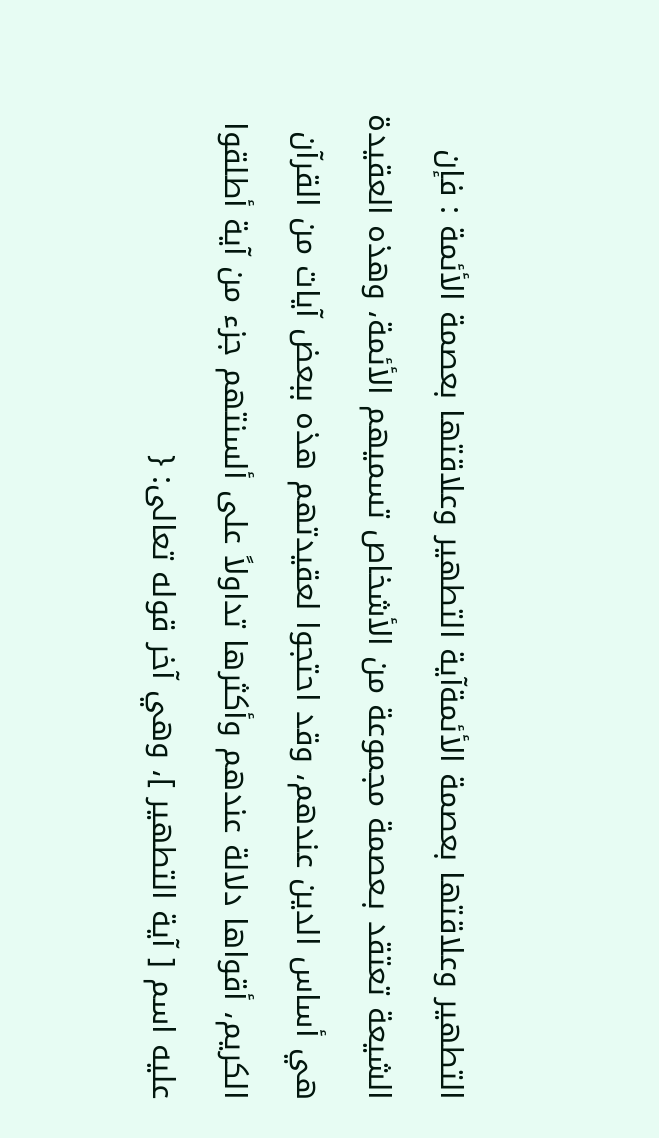التطهير وعلاقتها بعصمة الأئمةآية التطهير وعلاقتها بعصمة الأئمة : فإن الشيعة تعتقد بـعصمة مجموعة من الأشخاص تسميهم الأئمة، وهذه العقيدة هي أساس الدين عندهم، وقد احتجوا لعقيدتهم هذه ببعض آيات من القرآن الكريم، أقواها دلالة عندهم وأكثرها تداولاً على ألسنتهم جزء من آية أطلقوا عليه اسم [ آية التطهير ]، وهي آخر قوله تعالى: {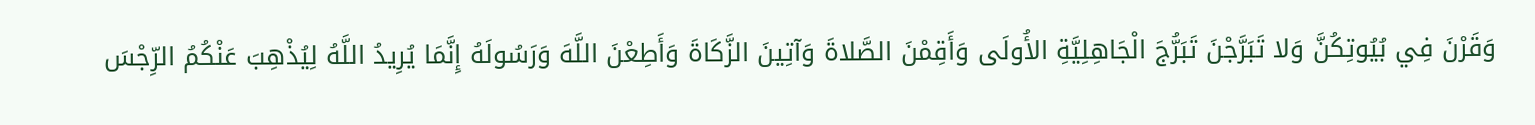وَقَرْنَ فِي بُيُوتِكُنَّ وَلا تَبَرَّجْنَ تَبَرُّجَ الْجَاهِلِيَّةِ الأُولَى وَأَقِمْنَ الصَّلاةَ وَآتِينَ الزَّكَاةَ وَأَطِعْنَ اللَّهَ وَرَسُولَهُ إِنَّمَا يُرِيدُ اللَّهُ لِيُذْهِبَ عَنْكُمُ الرِّجْسَ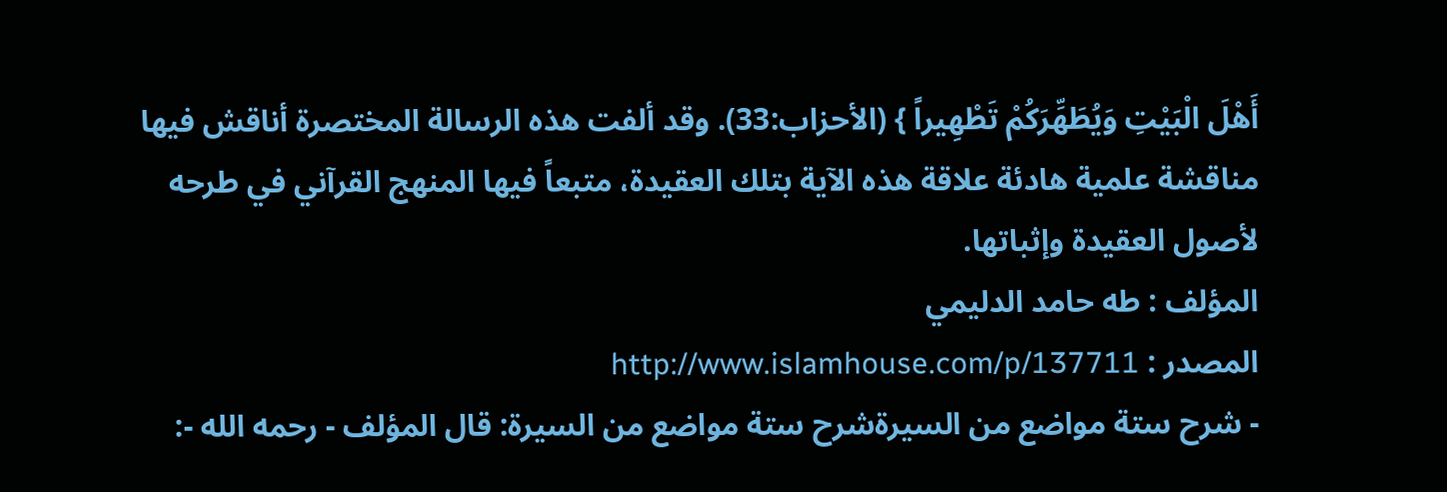أَهْلَ الْبَيْتِ وَيُطَهِّرَكُمْ تَطْهِيراً } (الأحزاب:33). وقد ألفت هذه الرسالة المختصرة أناقش فيها مناقشة علمية هادئة علاقة هذه الآية بتلك العقيدة، متبعاً فيها المنهج القرآني في طرحه لأصول العقيدة وإثباتها.
المؤلف : طه حامد الدليمي
المصدر : http://www.islamhouse.com/p/137711
- شرح ستة مواضع من السيرةشرح ستة مواضع من السيرة: قال المؤلف - رحمه الله -: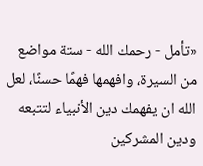«تأمل - رحمك الله - ستة مواضع من السيرة، وافهمها فهمًا حسنًا، لعل الله ان يفهمك دين الأنبياء لتتبعه ودين المشركين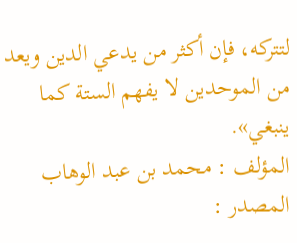لتتركه، فإن أكثر من يدعي الدين ويعد من الموحدين لا يفهم الستة كما ينبغي».
المؤلف : محمد بن عبد الوهاب
المصدر :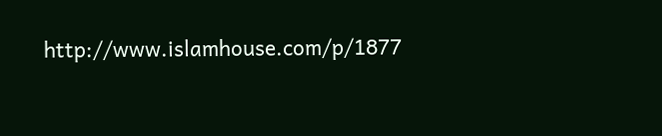http://www.islamhouse.com/p/1877